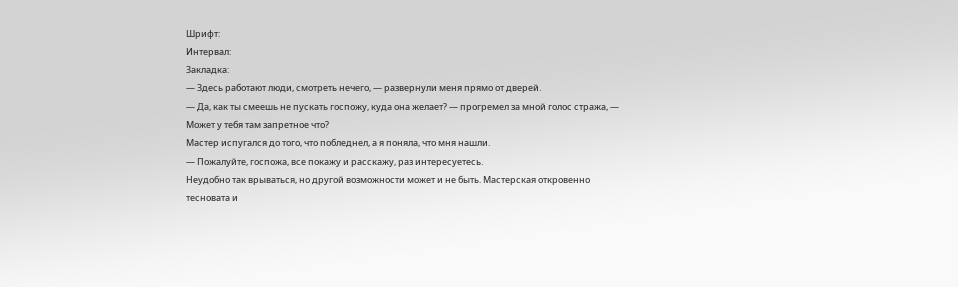Шрифт:
Интервал:
Закладка:
— Здесь работают люди, смотреть нечего, — развернули меня прямо от дверей.
— Да, как ты смеешь не пускать госпожу, куда она желает? — прогремел за мной голос стража, — Может у тебя там запретное что?
Мастер испугался до того, что побледнел, а я поняла, что мня нашли.
— Пожалуйте, госпожа, все покажу и расскажу, раз интересуетесь.
Неудобно так врываться, но другой возможности может и не быть. Мастерская откровенно тесновата и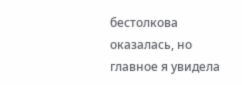бестолкова оказалась, но главное я увидела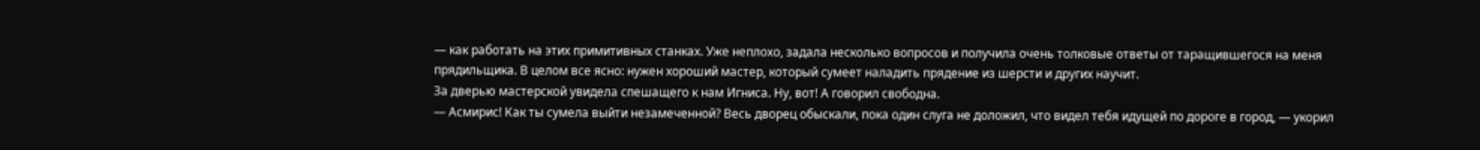— как работать на этих примитивных станках. Уже неплохо, задала несколько вопросов и получила очень толковые ответы от таращившегося на меня прядильщика. В целом все ясно: нужен хороший мастер, который сумеет наладить прядение из шерсти и других научит.
За дверью мастерской увидела спешащего к нам Игниса. Ну, вот! А говорил свободна.
— Асмирис! Как ты сумела выйти незамеченной? Весь дворец обыскали, пока один слуга не доложил, что видел тебя идущей по дороге в город, — укорил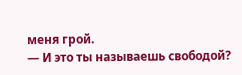меня грой.
— И это ты называешь свободой?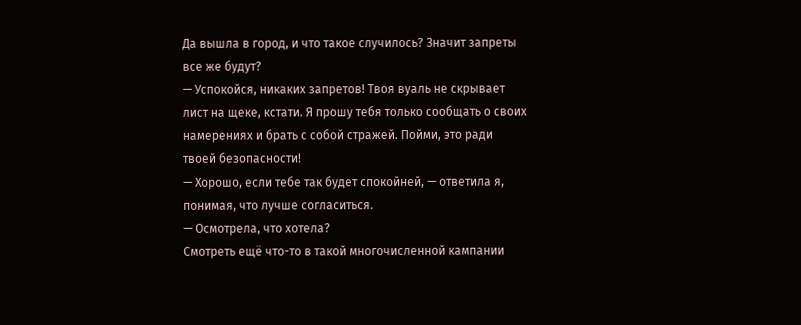Да вышла в город, и что такое случилось? Значит запреты все же будут?
— Успокойся, никаких запретов! Твоя вуаль не скрывает лист на щеке, кстати. Я прошу тебя только сообщать о своих намерениях и брать с собой стражей. Пойми, это ради твоей безопасности!
— Хорошо, если тебе так будет спокойней, — ответила я, понимая, что лучше согласиться.
— Осмотрела, что хотела?
Смотреть ещё что-то в такой многочисленной кампании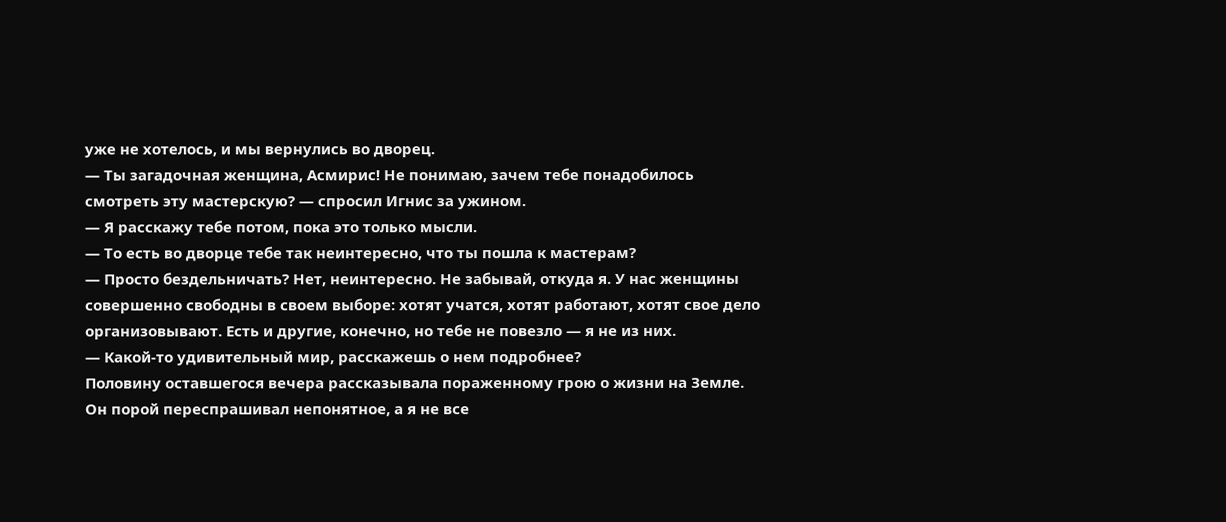уже не хотелось, и мы вернулись во дворец.
— Ты загадочная женщина, Асмирис! Не понимаю, зачем тебе понадобилось смотреть эту мастерскую? — спросил Игнис за ужином.
— Я расскажу тебе потом, пока это только мысли.
— То есть во дворце тебе так неинтересно, что ты пошла к мастерам?
— Просто бездельничать? Нет, неинтересно. Не забывай, откуда я. У нас женщины совершенно свободны в своем выборе: хотят учатся, хотят работают, хотят свое дело организовывают. Есть и другие, конечно, но тебе не повезло — я не из них.
— Какой-то удивительный мир, расскажешь о нем подробнее?
Половину оставшегося вечера рассказывала пораженному грою о жизни на Земле. Он порой переспрашивал непонятное, а я не все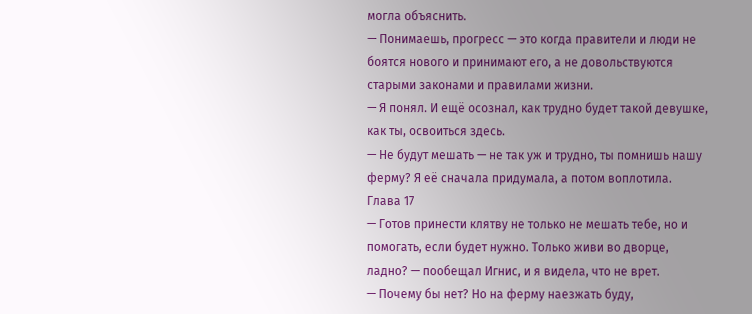могла объяснить.
— Понимаешь, прогресс — это когда правители и люди не боятся нового и принимают его, а не довольствуются старыми законами и правилами жизни.
— Я понял. И ещё осознал, как трудно будет такой девушке, как ты, освоиться здесь.
— Не будут мешать — не так уж и трудно, ты помнишь нашу ферму? Я её сначала придумала, а потом воплотила.
Глава 17
— Готов принести клятву не только не мешать тебе, но и помогать, если будет нужно. Только живи во дворце, ладно? — пообещал Игнис, и я видела, что не врет.
— Почему бы нет? Но на ферму наезжать буду,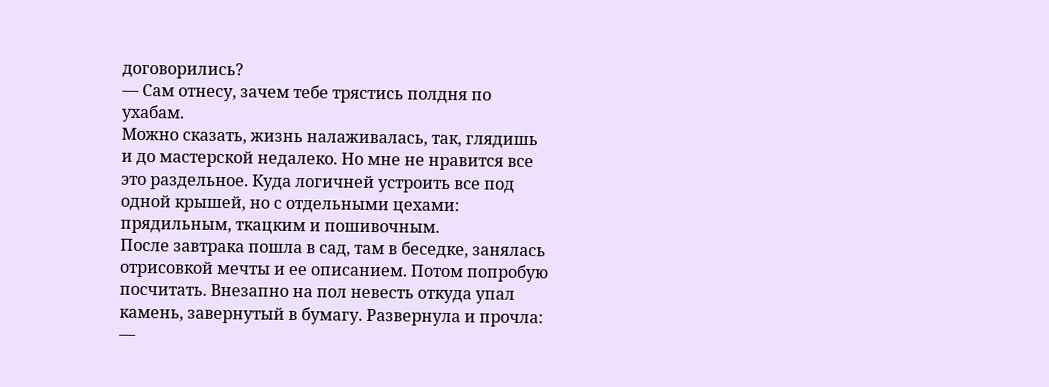договорились?
— Сам отнесу, зачем тебе трястись полдня по ухабам.
Можно сказать, жизнь налаживалась, так, глядишь и до мастерской недалеко. Но мне не нравится все это раздельное. Куда логичней устроить все под одной крышей, но с отдельными цехами: прядильным, ткацким и пошивочным.
После завтрака пошла в сад, там в беседке, занялась отрисовкой мечты и ее описанием. Потом попробую посчитать. Внезапно на пол невесть откуда упал камень, завернутый в бумагу. Развернула и прочла:
—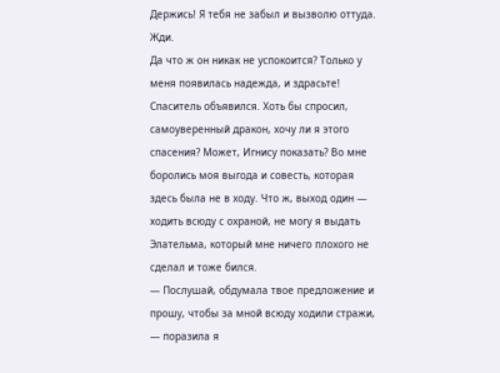Держись! Я тебя не забыл и вызволю оттуда. Жди.
Да что ж он никак не успокоится? Только у меня появилась надежда, и здрасьте! Спаситель объявился. Хоть бы спросил, самоуверенный дракон, хочу ли я этого спасения? Может, Игнису показать? Во мне боролись моя выгода и совесть, которая здесь была не в ходу. Что ж, выход один — ходить всюду с охраной, не могу я выдать Элательма, который мне ничего плохого не сделал и тоже бился.
— Послушай, обдумала твое предложение и прошу, чтобы за мной всюду ходили стражи, — поразила я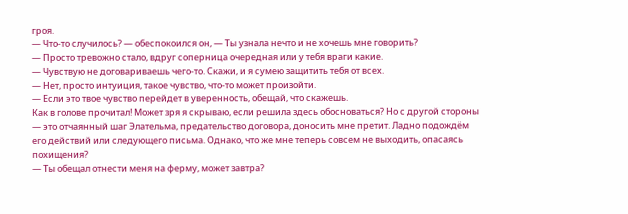гроя.
— Что-то случилось? — обеспокоился он, — Ты узнала нечто и не хочешь мне говорить?
— Просто тревожно стало, вдруг соперница очередная или у тебя враги какие.
— Чувствую не договариваешь чего-то. Скажи, и я сумею защитить тебя от всех.
— Нет, просто интуиция, такое чувство, что-то может произойти.
— Если это твое чувство перейдет в уверенность, обещай, что скажешь.
Как в голове прочитал! Может зря я скрываю, если решила здесь обосноваться? Но с другой стороны — это отчаянный шаг Элательма, предательство договора, доносить мне претит. Ладно подождём его действий или следующего письма. Однако, что же мне теперь совсем не выходить, опасаясь похищения?
— Ты обещал отнести меня на ферму, может завтра?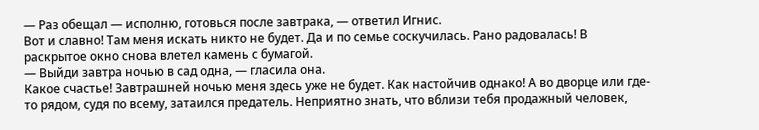— Раз обещал — исполню, готовься после завтрака, — ответил Игнис.
Вот и славно! Там меня искать никто не будет. Да и по семье соскучилась. Рано радовалась! В раскрытое окно снова влетел камень с бумагой.
— Выйди завтра ночью в сад одна, — гласила она.
Какое счастье! Завтрашней ночью меня здесь уже не будет. Как настойчив однако! А во дворце или где-то рядом, судя по всему, затаился предатель. Неприятно знать, что вблизи тебя продажный человек,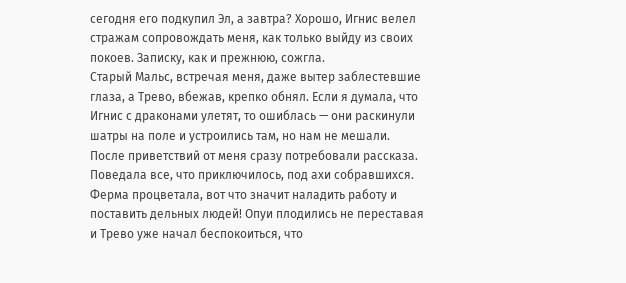сегодня его подкупил Эл, а завтра? Хорошо, Игнис велел стражам сопровождать меня, как только выйду из своих покоев. Записку, как и прежнюю, сожгла.
Старый Мальс, встречая меня, даже вытер заблестевшие глаза, а Трево, вбежав, крепко обнял. Если я думала, что Игнис с драконами улетят, то ошиблась — они раскинули шатры на поле и устроились там, но нам не мешали. После приветствий от меня сразу потребовали рассказа. Поведала все, что приключилось, под ахи собравшихся.
Ферма процветала, вот что значит наладить работу и поставить дельных людей! Опуи плодились не переставая и Трево уже начал беспокоиться, что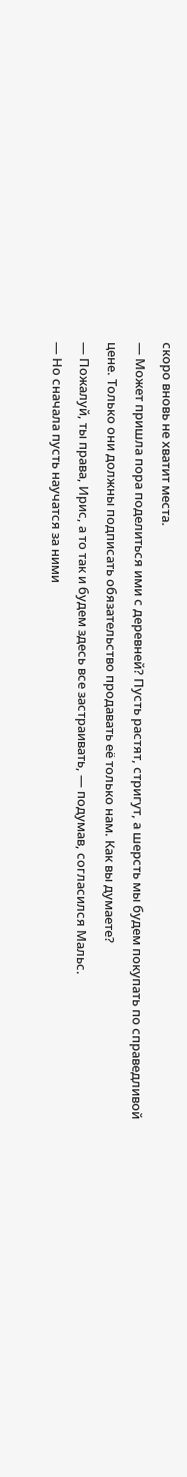скоро вновь не хватит места.
— Может пришла пора поделиться ими с деревней? Пусть растят, стригут, а шерсть мы будем покупать по справедливой цене. Только они должны подписать обязательство продавать её только нам. Как вы думаете?
— Пожалуй, ты права, Ирис, а то так и будем здесь все застраивать, — подумав, согласился Мальс.
— Но сначала пусть научатся за ними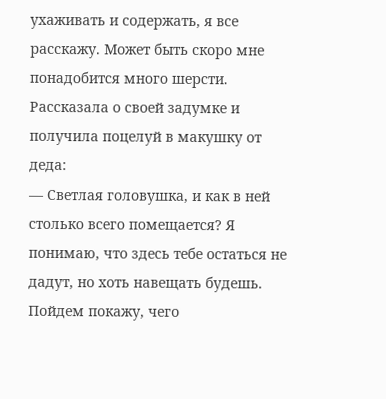ухаживать и содержать, я все расскажу. Может быть скоро мне понадобится много шерсти.
Рассказала о своей задумке и получила поцелуй в макушку от деда:
— Светлая головушка, и как в ней столько всего помещается? Я понимаю, что здесь тебе остаться не дадут, но хоть навещать будешь. Пойдем покажу, чего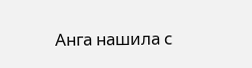Анга нашила с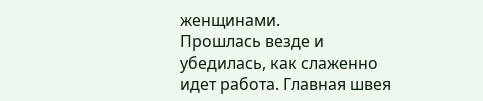женщинами.
Прошлась везде и убедилась, как слаженно идет работа. Главная швея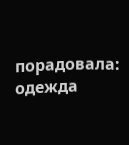порадовала: одежда